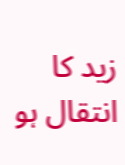زید کا انتقال ہو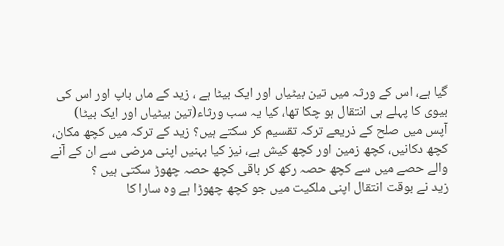گیا ہے، اس کے ورثہ میں تین بیٹیاں اور ایک بیٹا ہے ، زید کے ماں باپ اور اس کی بیوی کا پہلے ہی انتقال ہو چکا تھا، کیا یہ سب ورثاء(تین بیٹیاں اور ایک بیٹا) آپس میں صلح کے ذریعے ترکہ تقسیم کر سکتے ہیں؟ زید کے ترکہ میں کچھ مکان، کچھ دکانیں، کچھ زمین اور کچھ کیش ہے، نیز کیا بہنیں اپنی مرضی سے ان کے آنے والے حصے میں سے کچھ حصہ رکھ کر باقی کچھ حصہ چھوڑ سکتی ہیں ؟
زید نے بوقت انتقال اپنی ملکیت میں جو کچھ چھوڑا ہے وہ سارا کا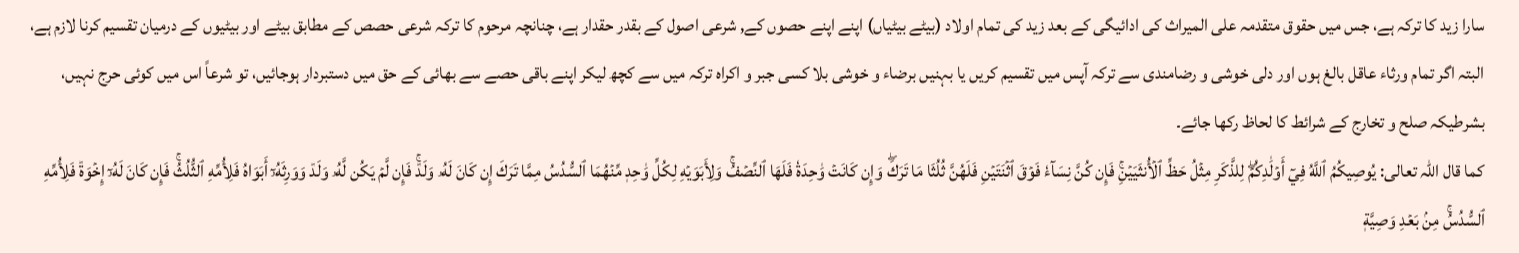سارا زید کا ترکہ ہے، جس میں حقوق متقدمہ علی المیراث کی ادائیگی کے بعد زید کی تمام اولاد (بیٹے بیٹیاں) اپنے اپنے حصوں کے, شرعی اصول کے بقدر حقدار ہے، چنانچہ مرحوم کا ترکہ شرعی حصص کے مطابق بیٹے اور بیٹیوں کے درمیان تقسیم کرنا لازم ہے، البتہ اگر تمام ورثاء عاقل بالغ ہوں اور دلی خوشی و رضامندی سے ترکہ آپس میں تقسیم کریں یا بہنیں برضاء و خوشی بلا کسی جبر و اکراہ ترکہ میں سے کچھ لیکر اپنے باقی حصے سے بھائی کے حق میں دستبردار ہوجائیں، تو شرعاً اس میں کوئی حرج نہیں، بشرطیکہ صلح و تخارج کے شرائط کا لحاظ رکھا جائے۔
کما قال اللہ تعالی: يُوصِيكُمُ ٱللَّهُ فِيٓ أَوۡلَٰدِكُمۡۖ لِلذَّكَرِ مِثۡلُ حَظِّ ٱلۡأُنثَيَيۡنِۚ فَإِن كُنَّ نِسَآءٗ فَوۡقَ ٱثۡنَتَيۡنِ فَلَهُنَّ ثُلُثَا مَا تَرَكَۖ وَإِن كَانَتۡ وَٰحِدَةٗ فَلَهَا ٱلنِّصۡفُۚ وَلِأَبَوَيۡهِ لِكُلِّ وَٰحِدٖ مِّنۡهُمَا ٱلسُّدُسُ مِمَّا تَرَكَ إِن كَانَ لَهُۥ وَلَدٞۚ فَإِن لَّمۡ يَكُن لَّهُۥ وَلَدٞ وَوَرِثَهُۥٓ أَبَوَاهُ فَلِأُمِّهِ ٱلثُّلُثُۚ فَإِن كَانَ لَهُۥٓ إِخۡوَةٞ فَلِأُمِّهِ ٱلسُّدُسُۚ مِنۢ بَعۡدِ وَصِيَّةٖ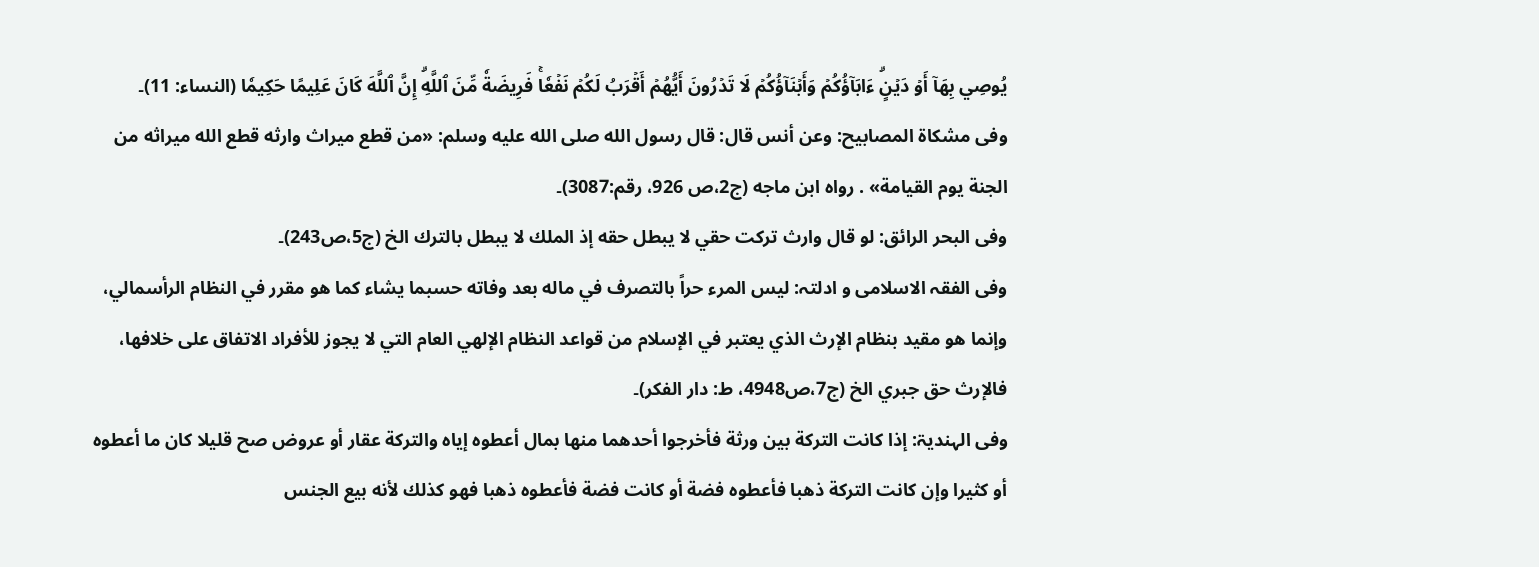يُوصِي بِهَآ أَوۡ دَيۡنٍۗ ءَابَآؤُكُمۡ وَأَبۡنَآؤُكُمۡ لَا تَدۡرُونَ أَيُّهُمۡ أَقۡرَبُ لَكُمۡ نَفۡعٗاۚ فَرِيضَةٗ مِّنَ ٱللَّهِۗ إِنَّ ٱللَّهَ كَانَ عَلِيمًا حَكِيمٗا (النساء: 11)۔
وفی مشکاۃ المصابیح: وعن أنس قال: قال رسول الله صلى الله عليه وسلم: «من قطع ميراث وارثه قطع الله ميراثه من الجنة يوم القيامة» . رواه ابن ماجه (ج2،ص 926، رقم:3087)۔
وفی البحر الرائق: لو قال وارث تركت حقي لا يبطل حقه إذ الملك لا يبطل بالترك الخ (ج5،ص243)۔
وفی الفقہ الاسلامی و ادلتہ: ليس المرء حراً بالتصرف في ماله بعد وفاته حسبما يشاء كما هو مقرر في النظام الرأسمالي، وإنما هو مقيد بنظام الإرث الذي يعتبر في الإسلام من قواعد النظام الإلهي العام التي لا يجوز للأفراد الاتفاق على خلافها، فالإرث حق جبري الخ (ج7،ص4948، ط: دار الفکر)۔
وفی الہندیۃ: إذا كانت التركة بين ورثة فأخرجوا أحدهما منها بمال أعطوه إياه والتركة عقار أو عروض صح قليلا كان ما أعطوه أو كثيرا وإن كانت التركة ذهبا فأعطوه فضة أو كانت فضة فأعطوه ذهبا فهو كذلك لأنه بيع الجنس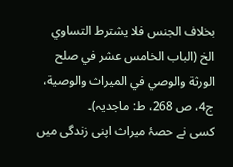بخلاف الجنس فلا يشترط التساوي الخ (الباب الخامس عشر في صلح الورثة والوصي في الميراث والوصية، ج4، ص 268، ط: ماجدیہ)۔
کسی نے حصۂ میراث اپنی زندگی میں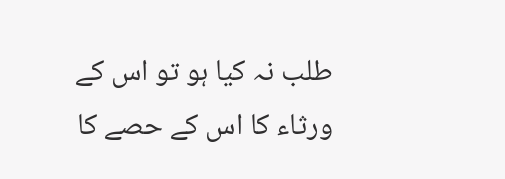طلب نہ کیا ہو تو اس کے ورثاء کا اس کے حصے کا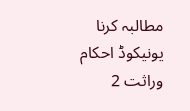مطالبہ کرنا
یونیکوڈ احکام وراثت 2